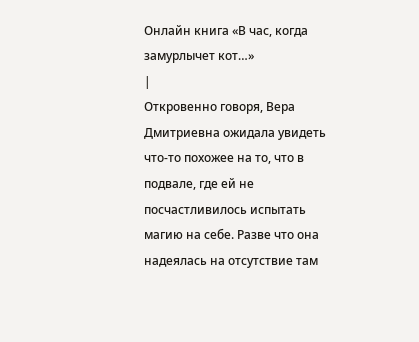Онлайн книга «В час, когда замурлычет кот…»
|
Откровенно говоря, Вера Дмитриевна ожидала увидеть что-то похожее на то, что в подвале, где ей не посчастливилось испытать магию на себе. Разве что она надеялась на отсутствие там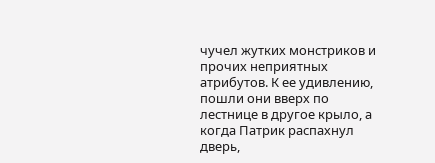чучел жутких монстриков и прочих неприятных атрибутов. К ее удивлению, пошли они вверх по лестнице в другое крыло, а когда Патрик распахнул дверь,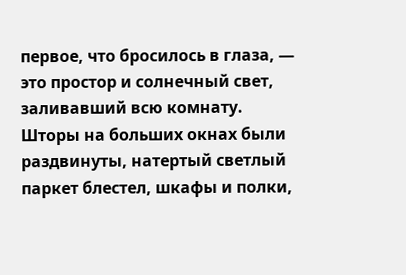первое, что бросилось в глаза, — это простор и солнечный свет, заливавший всю комнату. Шторы на больших окнах были раздвинуты, натертый светлый паркет блестел, шкафы и полки,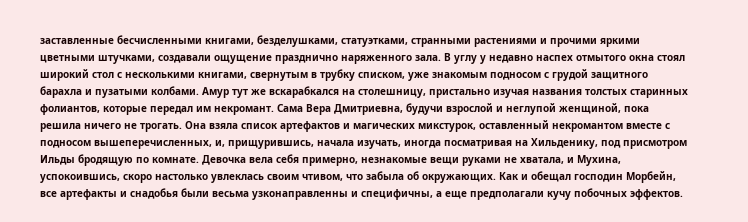заставленные бесчисленными книгами, безделушками, статуэтками, странными растениями и прочими яркими цветными штучками, создавали ощущение празднично наряженного зала. В углу у недавно наспех отмытого окна стоял широкий стол с несколькими книгами, свернутым в трубку списком, уже знакомым подносом с грудой защитного барахла и пузатыми колбами. Амур тут же вскарабкался на столешницу, пристально изучая названия толстых старинных фолиантов, которые передал им некромант. Сама Вера Дмитриевна, будучи взрослой и неглупой женщиной, пока решила ничего не трогать. Она взяла список артефактов и магических микстурок, оставленный некромантом вместе с подносом вышеперечисленных, и, прищурившись, начала изучать, иногда посматривая на Хильденику, под присмотром Ильды бродящую по комнате. Девочка вела себя примерно, незнакомые вещи руками не хватала, и Мухина, успокоившись, скоро настолько увлеклась своим чтивом, что забыла об окружающих. Как и обещал господин Морбейн, все артефакты и снадобья были весьма узконаправленны и специфичны, а еще предполагали кучу побочных эффектов.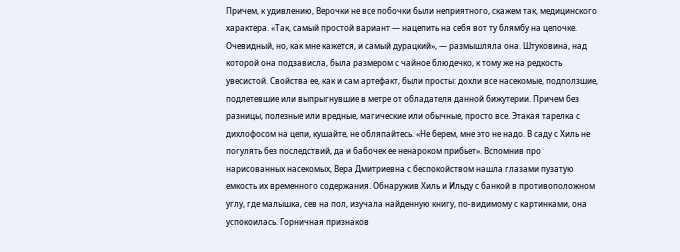Причем, к удивлению, Верочки не все побочки были неприятного, скажем так, медицинского характера. «Так, самый простой вариант — нацепить на себя вот ту блямбу на цепочке. Очевидный, но, как мне кажется, и самый дурацкий», — размышляла она. Штуковина, над которой она подзависла, была размером с чайное блюдечко, к тому же на редкость увесистой. Свойства ее, как и сам артефакт, были просты: дохли все насекомые, подползшие, подлетевшие или выпрыгнувшие в метре от обладателя данной бижутерии. Причем без разницы, полезные или вредные, магические или обычные, просто все. Этакая тарелка с дихлофосом на цепи, кушайте, не обляпайтесь. «Не берем, мне это не надо. В саду с Хиль не погулять без последствий, да и бабочек ее ненароком прибьет». Вспомнив про нарисованных насекомых, Вера Дмитриевна с беспокойством нашла глазами пузатую емкость их временного содержания. Обнаружив Хиль и Ильду с банкой в противоположном углу, где малышка, сев на пол, изучала найденную книгу, по-видимому с картинками, она успокоилась. Горничная признаков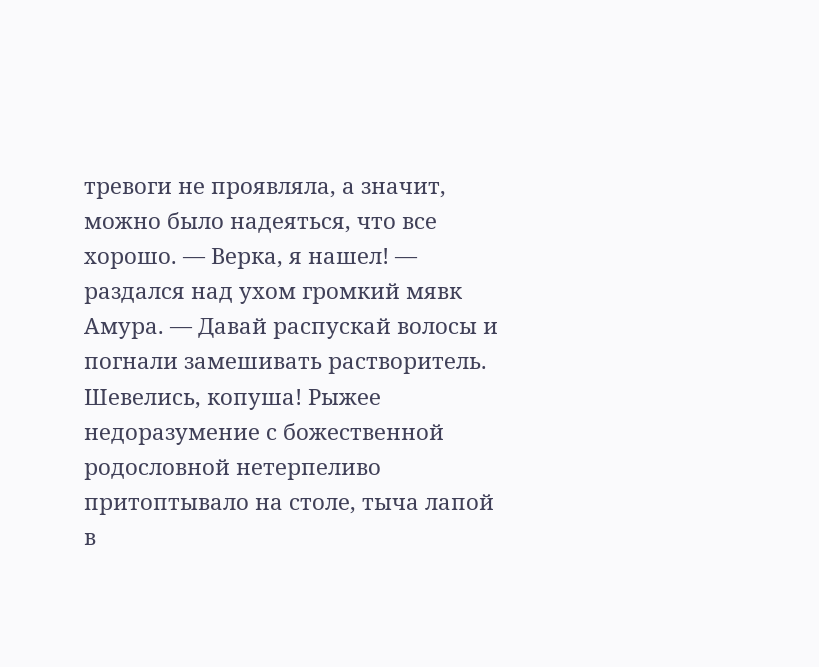тревоги не проявляла, а значит, можно было надеяться, что все хорошо. — Верка, я нашел! — раздался над ухом громкий мявк Амура. — Давай распускай волосы и погнали замешивать растворитель. Шевелись, копуша! Рыжее недоразумение с божественной родословной нетерпеливо притоптывало на столе, тыча лапой в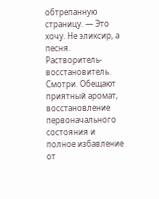обтрепанную страницу. — Это хочу. Не эликсир, а песня. Растворитель-восстановитель. Смотри. Обещают приятный аромат, восстановление первоначального состояния и полное избавление от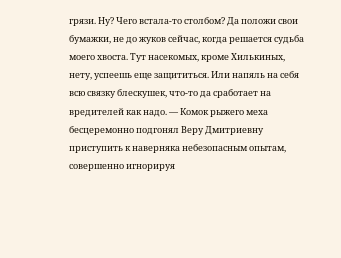грязи. Ну? Чего встала-то столбом? Да положи свои бумажки, не до жуков сейчас, когда решается судьба моего хвоста. Тут насекомых, кроме Хилькиных, нету, успеешь еще защититься. Или напяль на себя всю связку блескушек, что-то да сработает на вредителей как надо. — Комок рыжего меха бесцеремонно подгонял Веру Дмитриевну приступить к наверняка небезопасным опытам, совершенно игнорируя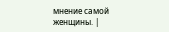мнение самой женщины. |